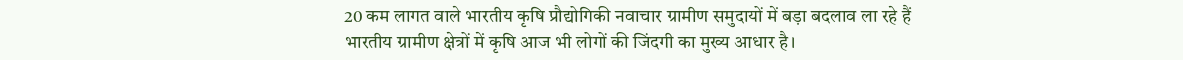20 कम लागत वाले भारतीय कृषि प्रौद्योगिकी नवाचार ग्रामीण समुदायों में बड़ा बदलाव ला रहे हैं
भारतीय ग्रामीण क्षेत्रों में कृषि आज भी लोगों की जिंदगी का मुख्य आधार है।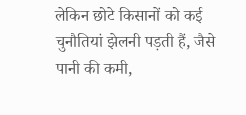लेकिन छोटे किसानों को कई चुनौतियां झेलनी पड़ती हैं, जैसे पानी की कमी,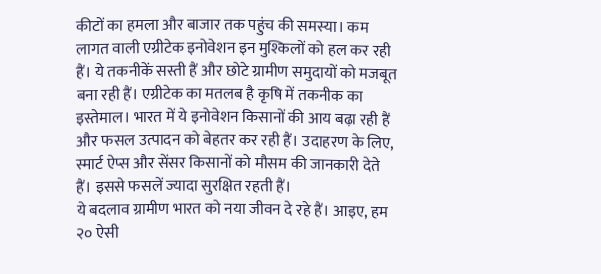कीटों का हमला और बाजार तक पहुंच की समस्या। कम लागत वाली एग्रीटेक इनोवेशन इन मुश्किलों को हल कर रही हैं। ये तकनीकें सस्ती हैं और छोटे ग्रामीण समुदायों को मजबूत बना रही हैं। एग्रीटेक का मतलब है कृषि में तकनीक का इस्तेमाल। भारत में ये इनोवेशन किसानों की आय बढ़ा रही हैं और फसल उत्पादन को बेहतर कर रही हैं। उदाहरण के लिए, स्मार्ट ऐप्स और सेंसर किसानों को मौसम की जानकारी देते हैं। इससे फसलें ज्यादा सुरक्षित रहती हैं।
ये बदलाव ग्रामीण भारत को नया जीवन दे रहे हैं। आइए, हम २० ऐसी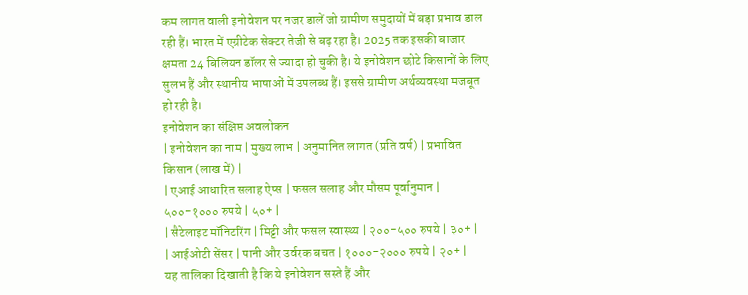कम लागत वाली इनोवेशन पर नजर डालें जो ग्रामीण समुदायों में बड़ा प्रभाव डाल रही हैं। भारत में एग्रीटेक सेक्टर तेजी से बढ़ रहा है। 2025 तक इसकी बाजार क्षमता 24 बिलियन डॉलर से ज्यादा हो चुकी है। ये इनोवेशन छोटे किसानों के लिए सुलभ हैं और स्थानीय भाषाओं में उपलब्ध हैं। इससे ग्रामीण अर्थव्यवस्था मजबूत हो रही है।
इनोवेशन का संक्षिप्त अवलोकन
| इनोवेशन का नाम | मुख्य लाभ | अनुमानित लागत (प्रति वर्ष) | प्रभावित किसान (लाख में) |
| एआई आधारित सलाह ऐप्स | फसल सलाह और मौसम पूर्वानुमान | ५००-१००० रुपये | ५०+ |
| सैटेलाइट मॉनिटरिंग | मिट्टी और फसल स्वास्थ्य | २००-५०० रुपये | ३०+ |
| आईओटी सेंसर | पानी और उर्वरक बचत | १०००-२००० रुपये | २०+ |
यह तालिका दिखाती है कि ये इनोवेशन सस्ते हैं और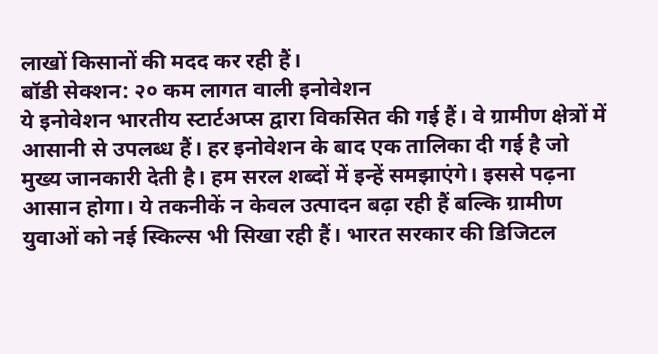लाखों किसानों की मदद कर रही हैं।
बॉडी सेक्शन: २० कम लागत वाली इनोवेशन
ये इनोवेशन भारतीय स्टार्टअप्स द्वारा विकसित की गई हैं। वे ग्रामीण क्षेत्रों में आसानी से उपलब्ध हैं। हर इनोवेशन के बाद एक तालिका दी गई है जो मुख्य जानकारी देती है। हम सरल शब्दों में इन्हें समझाएंगे। इससे पढ़ना आसान होगा। ये तकनीकें न केवल उत्पादन बढ़ा रही हैं बल्कि ग्रामीण युवाओं को नई स्किल्स भी सिखा रही हैं। भारत सरकार की डिजिटल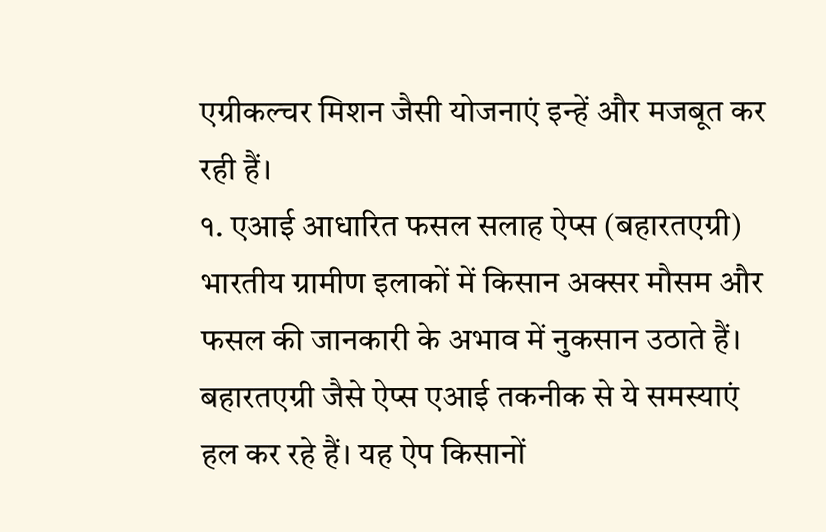एग्रीकल्चर मिशन जैसी योजनाएं इन्हें और मजबूत कर रही हैं।
१. एआई आधारित फसल सलाह ऐप्स (बहारतएग्री)
भारतीय ग्रामीण इलाकों में किसान अक्सर मौसम और फसल की जानकारी के अभाव में नुकसान उठाते हैं। बहारतएग्री जैसे ऐप्स एआई तकनीक से ये समस्याएं हल कर रहे हैं। यह ऐप किसानों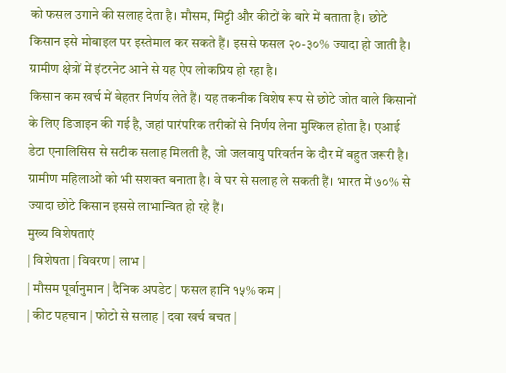को फसल उगाने की सलाह देता है। मौसम, मिट्टी और कीटों के बारे में बताता है। छोटे किसान इसे मोबाइल पर इस्तेमाल कर सकते हैं। इससे फसल २०-३०% ज्यादा हो जाती है। ग्रामीण क्षेत्रों में इंटरनेट आने से यह ऐप लोकप्रिय हो रहा है।
किसान कम खर्च में बेहतर निर्णय लेते हैं। यह तकनीक विशेष रूप से छोटे जोत वाले किसानों के लिए डिजाइन की गई है, जहां पारंपरिक तरीकों से निर्णय लेना मुश्किल होता है। एआई डेटा एनालिसिस से सटीक सलाह मिलती है, जो जलवायु परिवर्तन के दौर में बहुत जरूरी है। ग्रामीण महिलाओं को भी सशक्त बनाता है। वे घर से सलाह ले सकती हैं। भारत में ७०% से ज्यादा छोटे किसान इससे लाभान्वित हो रहे हैं।
मुख्य विशेषताएं
| विशेषता | विवरण | लाभ |
| मौसम पूर्वानुमान | दैनिक अपडेट | फसल हानि १५% कम |
| कीट पहचान | फोटो से सलाह | दवा खर्च बचत |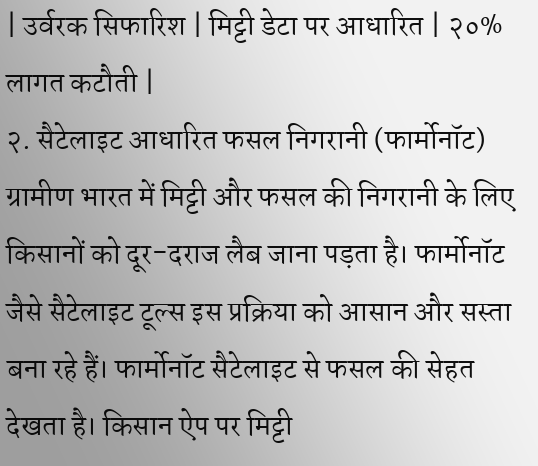| उर्वरक सिफारिश | मिट्टी डेटा पर आधारित | २०% लागत कटौती |
२. सैटेलाइट आधारित फसल निगरानी (फार्मोनॉट)
ग्रामीण भारत में मिट्टी और फसल की निगरानी के लिए किसानों को दूर-दराज लैब जाना पड़ता है। फार्मोनॉट जैसे सैटेलाइट टूल्स इस प्रक्रिया को आसान और सस्ता बना रहे हैं। फार्मोनॉट सैटेलाइट से फसल की सेहत देखता है। किसान ऐप पर मिट्टी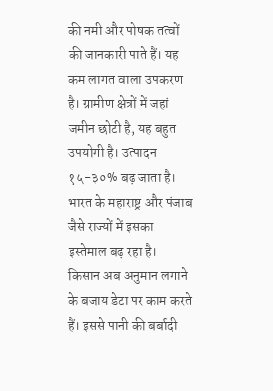की नमी और पोषक तत्वों की जानकारी पाते हैं। यह कम लागत वाला उपकरण है। ग्रामीण क्षेत्रों में जहां जमीन छोटी है, यह बहुत उपयोगी है। उत्पादन १५-३०% बढ़ जाता है। भारत के महाराष्ट्र और पंजाब जैसे राज्यों में इसका इस्तेमाल बढ़ रहा है।
किसान अब अनुमान लगाने के बजाय डेटा पर काम करते हैं। इससे पानी की बर्बादी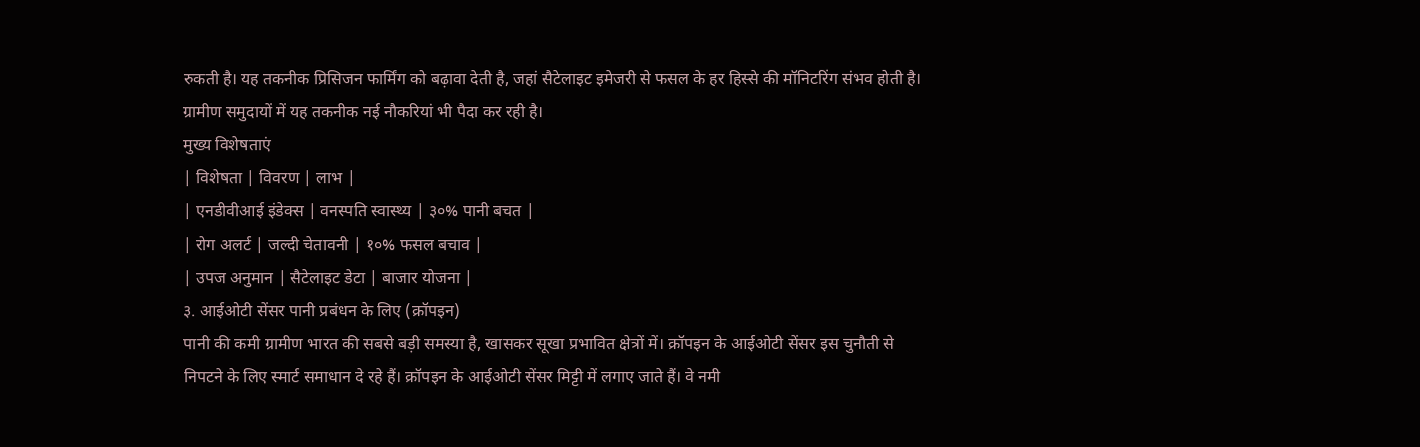रुकती है। यह तकनीक प्रिसिजन फार्मिंग को बढ़ावा देती है, जहां सैटेलाइट इमेजरी से फसल के हर हिस्से की मॉनिटरिंग संभव होती है। ग्रामीण समुदायों में यह तकनीक नई नौकरियां भी पैदा कर रही है।
मुख्य विशेषताएं
| विशेषता | विवरण | लाभ |
| एनडीवीआई इंडेक्स | वनस्पति स्वास्थ्य | ३०% पानी बचत |
| रोग अलर्ट | जल्दी चेतावनी | १०% फसल बचाव |
| उपज अनुमान | सैटेलाइट डेटा | बाजार योजना |
३. आईओटी सेंसर पानी प्रबंधन के लिए (क्रॉपइन)
पानी की कमी ग्रामीण भारत की सबसे बड़ी समस्या है, खासकर सूखा प्रभावित क्षेत्रों में। क्रॉपइन के आईओटी सेंसर इस चुनौती से निपटने के लिए स्मार्ट समाधान दे रहे हैं। क्रॉपइन के आईओटी सेंसर मिट्टी में लगाए जाते हैं। वे नमी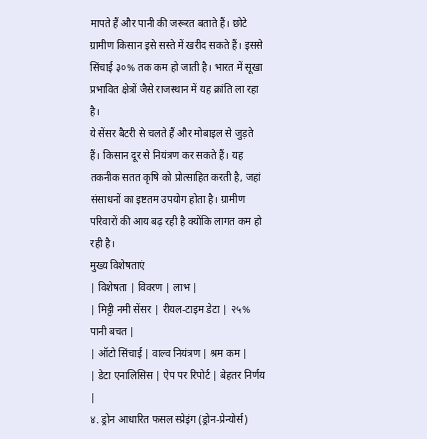मापते हैं और पानी की जरूरत बताते हैं। छोटे ग्रामीण किसान इसे सस्ते में खरीद सकते हैं। इससे सिंचाई ३०% तक कम हो जाती है। भारत में सूखा प्रभावित क्षेत्रों जैसे राजस्थान में यह क्रांति ला रहा है।
ये सेंसर बैटरी से चलते हैं और मोबाइल से जुड़ते हैं। किसान दूर से नियंत्रण कर सकते हैं। यह तकनीक सतत कृषि को प्रोत्साहित करती है, जहां संसाधनों का इष्टतम उपयोग होता है। ग्रामीण परिवारों की आय बढ़ रही है क्योंकि लागत कम हो रही है।
मुख्य विशेषताएं
| विशेषता | विवरण | लाभ |
| मिट्टी नमी सेंसर | रीयल-टाइम डेटा | २५% पानी बचत |
| ऑटो सिंचाई | वाल्व नियंत्रण | श्रम कम |
| डेटा एनालिसिस | ऐप पर रिपोर्ट | बेहतर निर्णय |
४. ड्रोन आधारित फसल स्प्रेइंग (ड्रोन-प्रेन्योर्स)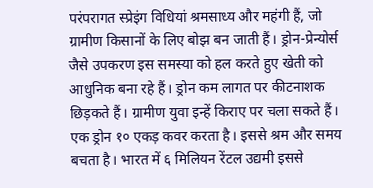परंपरागत स्प्रेइंग विधियां श्रमसाध्य और महंगी हैं, जो ग्रामीण किसानों के लिए बोझ बन जाती हैं। ड्रोन-प्रेन्योर्स जैसे उपकरण इस समस्या को हल करते हुए खेती को आधुनिक बना रहे हैं। ड्रोन कम लागत पर कीटनाशक छिड़कते हैं। ग्रामीण युवा इन्हें किराए पर चला सकते हैं। एक ड्रोन १० एकड़ कवर करता है। इससे श्रम और समय बचता है। भारत में ६ मिलियन रेंटल उद्यमी इससे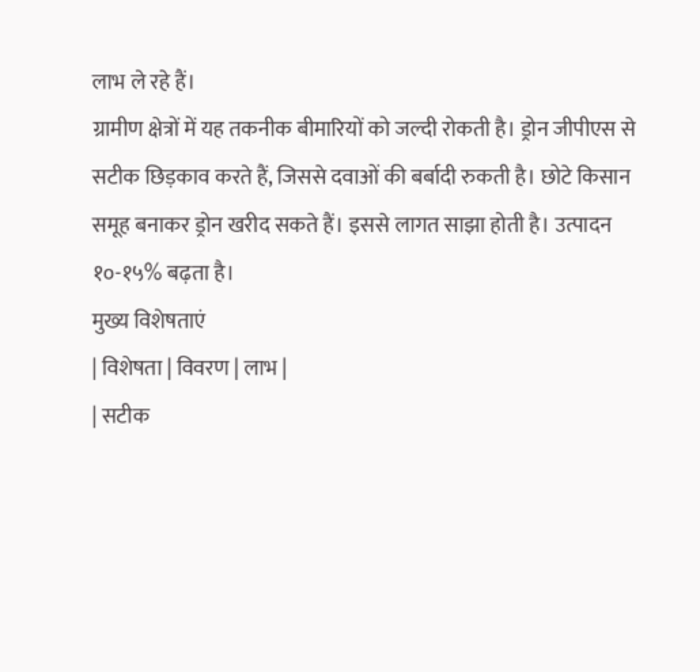लाभ ले रहे हैं।
ग्रामीण क्षेत्रों में यह तकनीक बीमारियों को जल्दी रोकती है। ड्रोन जीपीएस से सटीक छिड़काव करते हैं, जिससे दवाओं की बर्बादी रुकती है। छोटे किसान समूह बनाकर ड्रोन खरीद सकते हैं। इससे लागत साझा होती है। उत्पादन १०-१५% बढ़ता है।
मुख्य विशेषताएं
| विशेषता | विवरण | लाभ |
| सटीक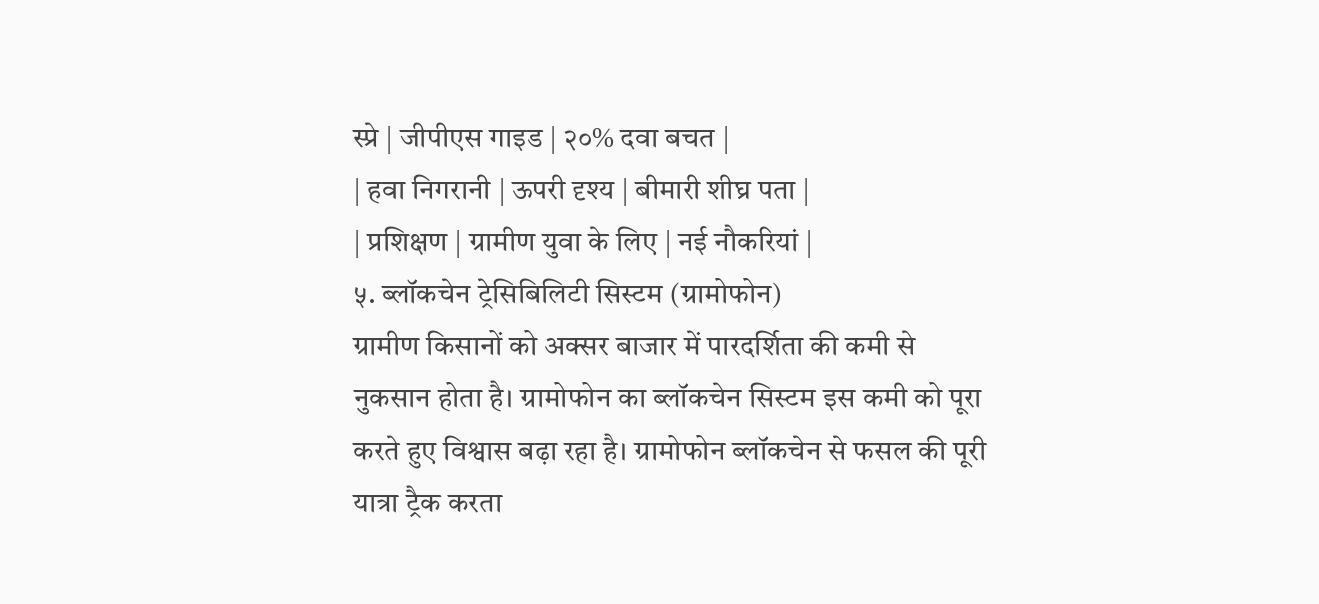स्प्रे | जीपीएस गाइड | २०% दवा बचत |
| हवा निगरानी | ऊपरी दृश्य | बीमारी शीघ्र पता |
| प्रशिक्षण | ग्रामीण युवा के लिए | नई नौकरियां |
५. ब्लॉकचेन ट्रेसिबिलिटी सिस्टम (ग्रामोफोन)
ग्रामीण किसानों को अक्सर बाजार में पारदर्शिता की कमी से नुकसान होता है। ग्रामोफोन का ब्लॉकचेन सिस्टम इस कमी को पूरा करते हुए विश्वास बढ़ा रहा है। ग्रामोफोन ब्लॉकचेन से फसल की पूरी यात्रा ट्रैक करता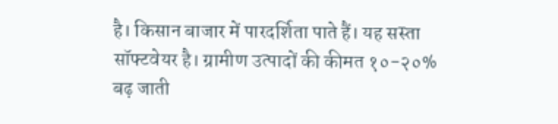है। किसान बाजार में पारदर्शिता पाते हैं। यह सस्ता सॉफ्टवेयर है। ग्रामीण उत्पादों की कीमत १०-२०% बढ़ जाती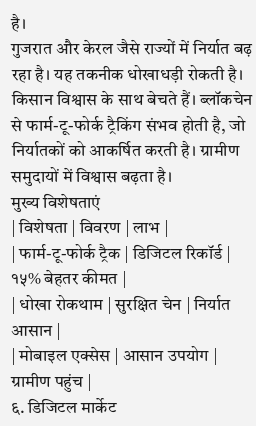है।
गुजरात और केरल जैसे राज्यों में निर्यात बढ़ रहा है। यह तकनीक धोखाधड़ी रोकती है। किसान विश्वास के साथ बेचते हैं। ब्लॉकचेन से फार्म-टू-फोर्क ट्रैकिंग संभव होती है, जो निर्यातकों को आकर्षित करती है। ग्रामीण समुदायों में विश्वास बढ़ता है।
मुख्य विशेषताएं
| विशेषता | विवरण | लाभ |
| फार्म-टू-फोर्क ट्रैक | डिजिटल रिकॉर्ड | १५% बेहतर कीमत |
| धोखा रोकथाम | सुरक्षित चेन | निर्यात आसान |
| मोबाइल एक्सेस | आसान उपयोग | ग्रामीण पहुंच |
६. डिजिटल मार्केट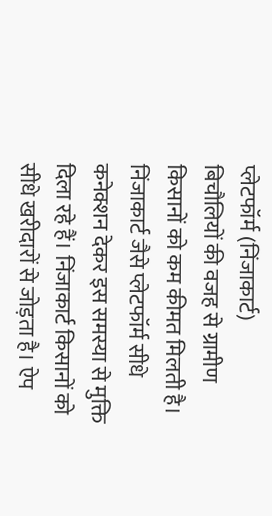प्लेटफॉर्म (निंजाकार्ट)
बिचौलियों की वजह से ग्रामीण किसानों को कम कीमत मिलती है। निंजाकार्ट जैसे प्लेटफॉर्म सीधे कनेक्शन देकर इस समस्या से मुक्ति दिला रहे हैं। निंजाकार्ट किसानों को सीधे खरीदारों से जोड़ता है। ऐप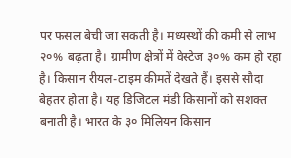पर फसल बेची जा सकती है। मध्यस्थों की कमी से लाभ २०% बढ़ता है। ग्रामीण क्षेत्रों में वेस्टेज ३०% कम हो रहा है। किसान रीयल-टाइम कीमतें देखते हैं। इससे सौदा बेहतर होता है। यह डिजिटल मंडी किसानों को सशक्त बनाती है। भारत के ३० मिलियन किसान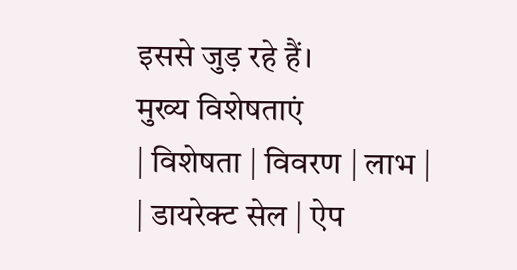इससे जुड़ रहे हैं।
मुख्य विशेषताएं
| विशेषता | विवरण | लाभ |
| डायरेक्ट सेल | ऐप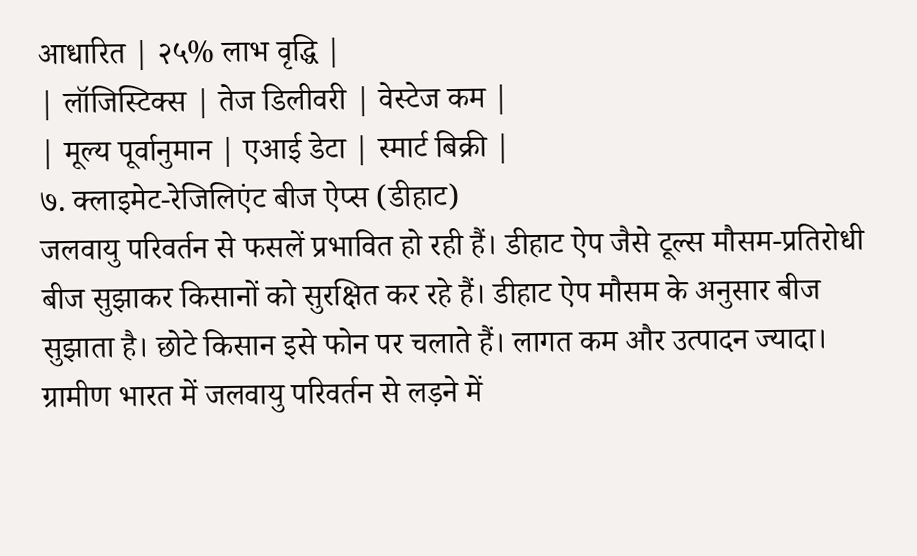आधारित | २५% लाभ वृद्धि |
| लॉजिस्टिक्स | तेज डिलीवरी | वेस्टेज कम |
| मूल्य पूर्वानुमान | एआई डेटा | स्मार्ट बिक्री |
७. क्लाइमेट-रेजिलिएंट बीज ऐप्स (डीहाट)
जलवायु परिवर्तन से फसलें प्रभावित हो रही हैं। डीहाट ऐप जैसे टूल्स मौसम-प्रतिरोधी बीज सुझाकर किसानों को सुरक्षित कर रहे हैं। डीहाट ऐप मौसम के अनुसार बीज सुझाता है। छोटे किसान इसे फोन पर चलाते हैं। लागत कम और उत्पादन ज्यादा। ग्रामीण भारत में जलवायु परिवर्तन से लड़ने में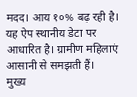मदद। आय १०% बढ़ रही है। यह ऐप स्थानीय डेटा पर आधारित है। ग्रामीण महिलाएं आसानी से समझती हैं।
मुख्य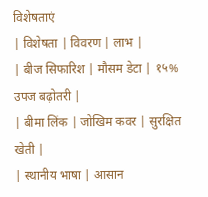विशेषताएं
| विशेषता | विवरण | लाभ |
| बीज सिफारिश | मौसम डेटा | १५% उपज बढ़ोतरी |
| बीमा लिंक | जोखिम कवर | सुरक्षित खेती |
| स्थानीय भाषा | आसान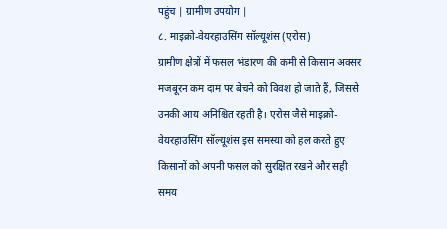पहुंच | ग्रामीण उपयोग |
८. माइक्रो-वेयरहाउसिंग सॉल्यूशंस (एरोस)
ग्रामीण क्षेत्रों में फसल भंडारण की कमी से किसान अक्सर मजबूरन कम दाम पर बेचने को विवश हो जाते हैं, जिससे उनकी आय अनिश्चित रहती है। एरोस जैसे माइक्रो-वेयरहाउसिंग सॉल्यूशंस इस समस्या को हल करते हुए किसानों को अपनी फसल को सुरक्षित रखने और सही समय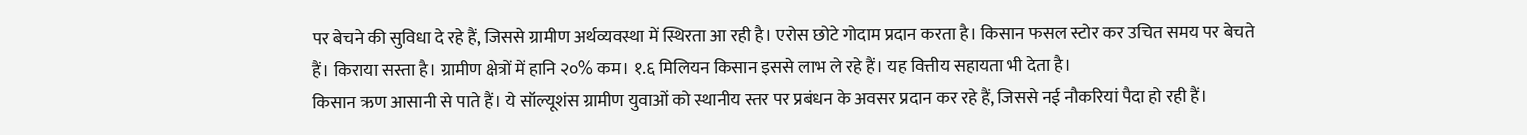पर बेचने की सुविधा दे रहे हैं, जिससे ग्रामीण अर्थव्यवस्था में स्थिरता आ रही है। एरोस छोटे गोदाम प्रदान करता है। किसान फसल स्टोर कर उचित समय पर बेचते हैं। किराया सस्ता है। ग्रामीण क्षेत्रों में हानि २०% कम। १.६ मिलियन किसान इससे लाभ ले रहे हैं। यह वित्तीय सहायता भी देता है।
किसान ऋण आसानी से पाते हैं। ये सॉल्यूशंस ग्रामीण युवाओं को स्थानीय स्तर पर प्रबंधन के अवसर प्रदान कर रहे हैं, जिससे नई नौकरियां पैदा हो रही हैं।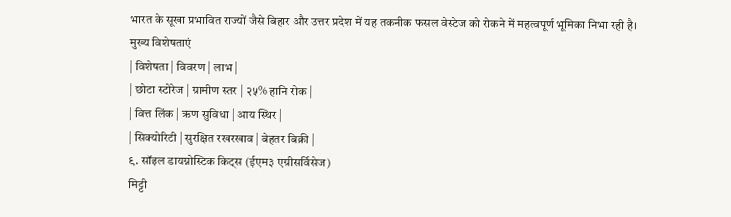भारत के सूखा प्रभावित राज्यों जैसे बिहार और उत्तर प्रदेश में यह तकनीक फसल वेस्टेज को रोकने में महत्वपूर्ण भूमिका निभा रही है।
मुख्य विशेषताएं
| विशेषता | विवरण | लाभ |
| छोटा स्टोरेज | ग्रामीण स्तर | २५% हानि रोक |
| वित्त लिंक | ऋण सुविधा | आय स्थिर |
| सिक्योरिटी | सुरक्षित रखरखाव | बेहतर बिक्री |
९. सॉइल डायग्नोस्टिक किट्स (ईएम३ एग्रीसर्विसेज)
मिट्टी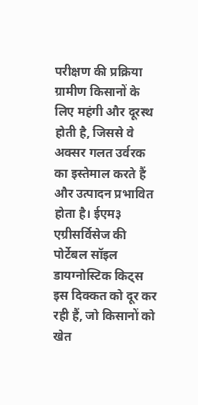परीक्षण की प्रक्रिया ग्रामीण किसानों के लिए महंगी और दूरस्थ होती है, जिससे वे अक्सर गलत उर्वरक का इस्तेमाल करते हैं और उत्पादन प्रभावित होता है। ईएम३ एग्रीसर्विसेज की पोर्टेबल सॉइल डायग्नोस्टिक किट्स इस दिक्कत को दूर कर रही हैं, जो किसानों को खेत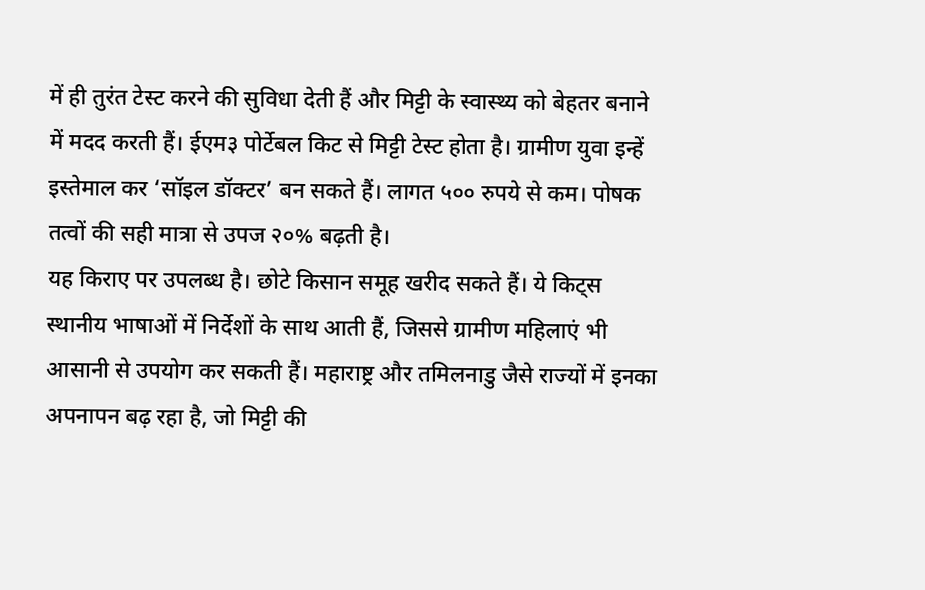में ही तुरंत टेस्ट करने की सुविधा देती हैं और मिट्टी के स्वास्थ्य को बेहतर बनाने में मदद करती हैं। ईएम३ पोर्टेबल किट से मिट्टी टेस्ट होता है। ग्रामीण युवा इन्हें इस्तेमाल कर ‘सॉइल डॉक्टर’ बन सकते हैं। लागत ५०० रुपये से कम। पोषक तत्वों की सही मात्रा से उपज २०% बढ़ती है।
यह किराए पर उपलब्ध है। छोटे किसान समूह खरीद सकते हैं। ये किट्स स्थानीय भाषाओं में निर्देशों के साथ आती हैं, जिससे ग्रामीण महिलाएं भी आसानी से उपयोग कर सकती हैं। महाराष्ट्र और तमिलनाडु जैसे राज्यों में इनका अपनापन बढ़ रहा है, जो मिट्टी की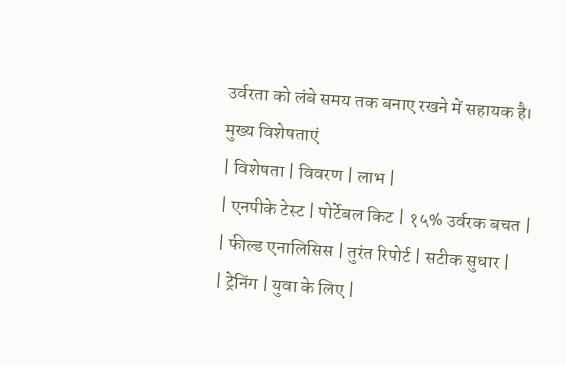उर्वरता को लंबे समय तक बनाए रखने में सहायक है।
मुख्य विशेषताएं
| विशेषता | विवरण | लाभ |
| एनपीके टेस्ट | पोर्टेबल किट | १५% उर्वरक बचत |
| फील्ड एनालिसिस | तुरंत रिपोर्ट | सटीक सुधार |
| ट्रेनिंग | युवा के लिए |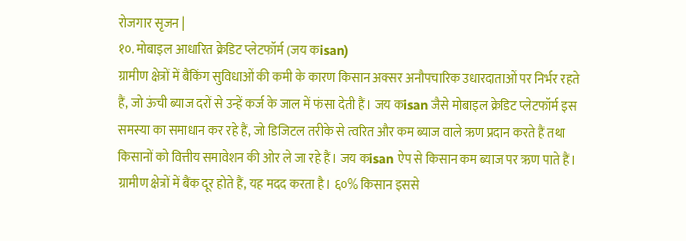रोजगार सृजन |
१०. मोबाइल आधारित क्रेडिट प्लेटफॉर्म (जय कisan)
ग्रामीण क्षेत्रों में बैंकिंग सुविधाओं की कमी के कारण किसान अक्सर अनौपचारिक उधारदाताओं पर निर्भर रहते हैं, जो ऊंची ब्याज दरों से उन्हें कर्ज के जाल में फंसा देती हैं। जय कisan जैसे मोबाइल क्रेडिट प्लेटफॉर्म इस समस्या का समाधान कर रहे हैं, जो डिजिटल तरीके से त्वरित और कम ब्याज वाले ऋण प्रदान करते हैं तथा किसानों को वित्तीय समावेशन की ओर ले जा रहे हैं। जय कisan ऐप से किसान कम ब्याज पर ऋण पाते हैं। ग्रामीण क्षेत्रों में बैंक दूर होते हैं, यह मदद करता है। ६०% किसान इससे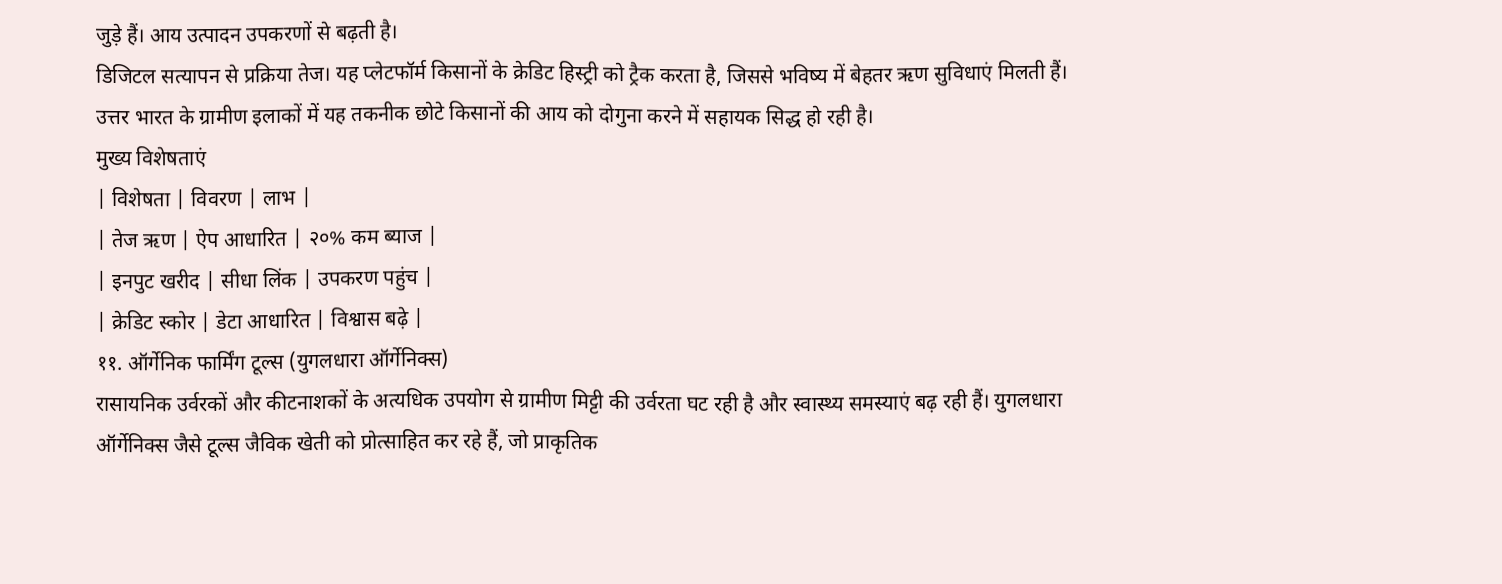जुड़े हैं। आय उत्पादन उपकरणों से बढ़ती है।
डिजिटल सत्यापन से प्रक्रिया तेज। यह प्लेटफॉर्म किसानों के क्रेडिट हिस्ट्री को ट्रैक करता है, जिससे भविष्य में बेहतर ऋण सुविधाएं मिलती हैं। उत्तर भारत के ग्रामीण इलाकों में यह तकनीक छोटे किसानों की आय को दोगुना करने में सहायक सिद्ध हो रही है।
मुख्य विशेषताएं
| विशेषता | विवरण | लाभ |
| तेज ऋण | ऐप आधारित | २०% कम ब्याज |
| इनपुट खरीद | सीधा लिंक | उपकरण पहुंच |
| क्रेडिट स्कोर | डेटा आधारित | विश्वास बढ़े |
११. ऑर्गेनिक फार्मिंग टूल्स (युगलधारा ऑर्गेनिक्स)
रासायनिक उर्वरकों और कीटनाशकों के अत्यधिक उपयोग से ग्रामीण मिट्टी की उर्वरता घट रही है और स्वास्थ्य समस्याएं बढ़ रही हैं। युगलधारा ऑर्गेनिक्स जैसे टूल्स जैविक खेती को प्रोत्साहित कर रहे हैं, जो प्राकृतिक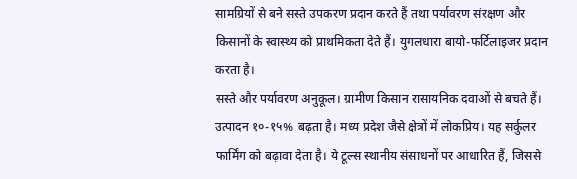सामग्रियों से बने सस्ते उपकरण प्रदान करते हैं तथा पर्यावरण संरक्षण और किसानों के स्वास्थ्य को प्राथमिकता देते हैं। युगलधारा बायो-फर्टिलाइजर प्रदान करता है।
सस्ते और पर्यावरण अनुकूल। ग्रामीण किसान रासायनिक दवाओं से बचते हैं। उत्पादन १०-१५% बढ़ता है। मध्य प्रदेश जैसे क्षेत्रों में लोकप्रिय। यह सर्कुलर फार्मिंग को बढ़ावा देता है। ये टूल्स स्थानीय संसाधनों पर आधारित हैं, जिससे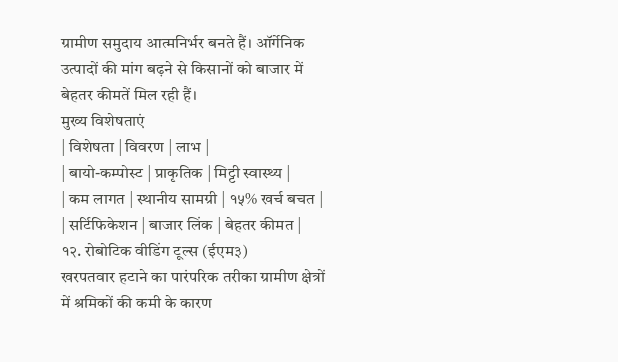ग्रामीण समुदाय आत्मनिर्भर बनते हैं। ऑर्गेनिक उत्पादों की मांग बढ़ने से किसानों को बाजार में बेहतर कीमतें मिल रही हैं।
मुख्य विशेषताएं
| विशेषता | विवरण | लाभ |
| बायो-कम्पोस्ट | प्राकृतिक | मिट्टी स्वास्थ्य |
| कम लागत | स्थानीय सामग्री | १५% खर्च बचत |
| सर्टिफिकेशन | बाजार लिंक | बेहतर कीमत |
१२. रोबोटिक वीडिंग टूल्स (ईएम३)
खरपतवार हटाने का पारंपरिक तरीका ग्रामीण क्षेत्रों में श्रमिकों की कमी के कारण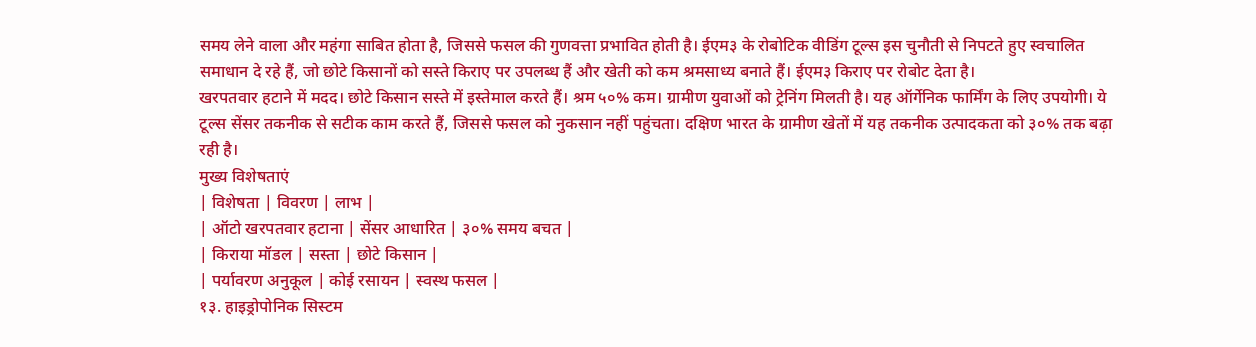समय लेने वाला और महंगा साबित होता है, जिससे फसल की गुणवत्ता प्रभावित होती है। ईएम३ के रोबोटिक वीडिंग टूल्स इस चुनौती से निपटते हुए स्वचालित समाधान दे रहे हैं, जो छोटे किसानों को सस्ते किराए पर उपलब्ध हैं और खेती को कम श्रमसाध्य बनाते हैं। ईएम३ किराए पर रोबोट देता है।
खरपतवार हटाने में मदद। छोटे किसान सस्ते में इस्तेमाल करते हैं। श्रम ५०% कम। ग्रामीण युवाओं को ट्रेनिंग मिलती है। यह ऑर्गेनिक फार्मिंग के लिए उपयोगी। ये टूल्स सेंसर तकनीक से सटीक काम करते हैं, जिससे फसल को नुकसान नहीं पहुंचता। दक्षिण भारत के ग्रामीण खेतों में यह तकनीक उत्पादकता को ३०% तक बढ़ा रही है।
मुख्य विशेषताएं
| विशेषता | विवरण | लाभ |
| ऑटो खरपतवार हटाना | सेंसर आधारित | ३०% समय बचत |
| किराया मॉडल | सस्ता | छोटे किसान |
| पर्यावरण अनुकूल | कोई रसायन | स्वस्थ फसल |
१३. हाइड्रोपोनिक सिस्टम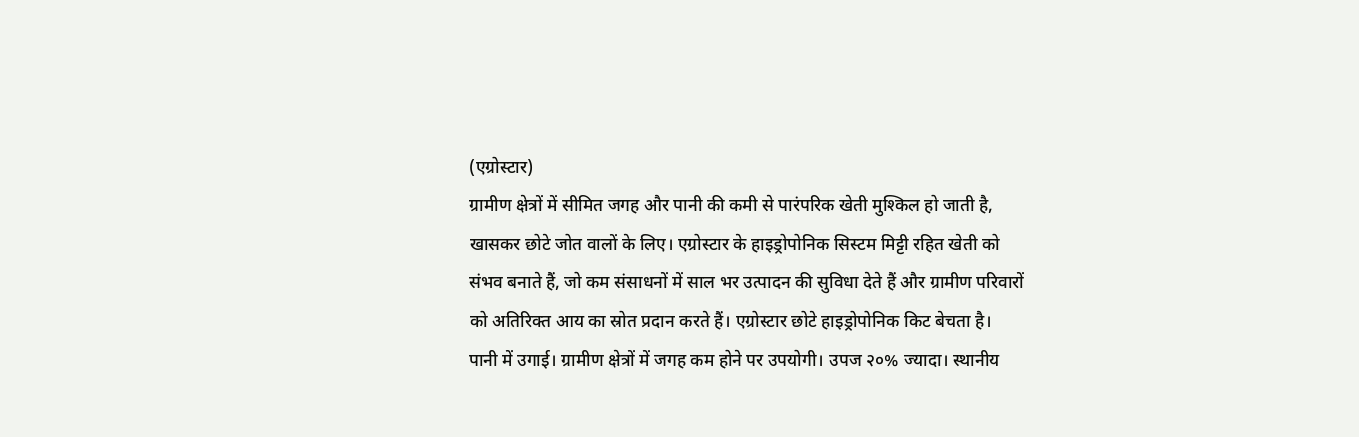(एग्रोस्टार)
ग्रामीण क्षेत्रों में सीमित जगह और पानी की कमी से पारंपरिक खेती मुश्किल हो जाती है, खासकर छोटे जोत वालों के लिए। एग्रोस्टार के हाइड्रोपोनिक सिस्टम मिट्टी रहित खेती को संभव बनाते हैं, जो कम संसाधनों में साल भर उत्पादन की सुविधा देते हैं और ग्रामीण परिवारों को अतिरिक्त आय का स्रोत प्रदान करते हैं। एग्रोस्टार छोटे हाइड्रोपोनिक किट बेचता है।
पानी में उगाई। ग्रामीण क्षेत्रों में जगह कम होने पर उपयोगी। उपज २०% ज्यादा। स्थानीय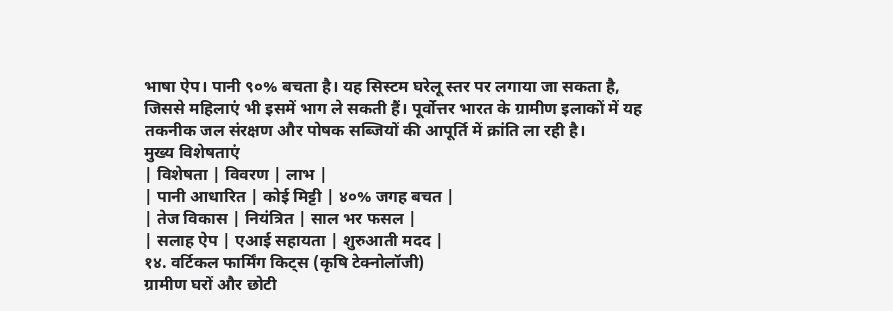भाषा ऐप। पानी ९०% बचता है। यह सिस्टम घरेलू स्तर पर लगाया जा सकता है, जिससे महिलाएं भी इसमें भाग ले सकती हैं। पूर्वोत्तर भारत के ग्रामीण इलाकों में यह तकनीक जल संरक्षण और पोषक सब्जियों की आपूर्ति में क्रांति ला रही है।
मुख्य विशेषताएं
| विशेषता | विवरण | लाभ |
| पानी आधारित | कोई मिट्टी | ४०% जगह बचत |
| तेज विकास | नियंत्रित | साल भर फसल |
| सलाह ऐप | एआई सहायता | शुरुआती मदद |
१४. वर्टिकल फार्मिंग किट्स (कृषि टेक्नोलॉजी)
ग्रामीण घरों और छोटी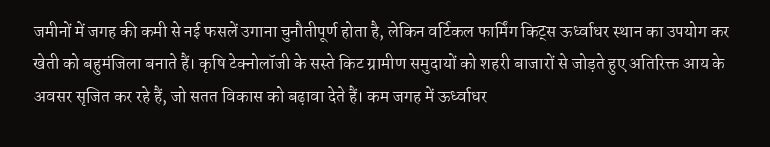जमीनों में जगह की कमी से नई फसलें उगाना चुनौतीपूर्ण होता है, लेकिन वर्टिकल फार्मिंग किट्स ऊर्ध्वाधर स्थान का उपयोग कर खेती को बहुमंजिला बनाते हैं। कृषि टेक्नोलॉजी के सस्ते किट ग्रामीण समुदायों को शहरी बाजारों से जोड़ते हुए अतिरिक्त आय के अवसर सृजित कर रहे हैं, जो सतत विकास को बढ़ावा देते हैं। कम जगह में ऊर्ध्वाधर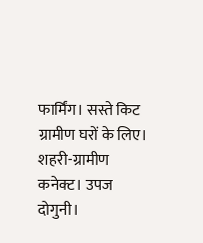फार्मिंग। सस्ते किट ग्रामीण घरों के लिए।
शहरी-ग्रामीण कनेक्ट। उपज दोगुनी।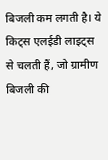बिजली कम लगती है। ये किट्स एलईडी लाइट्स से चलती हैं, जो ग्रामीण बिजली की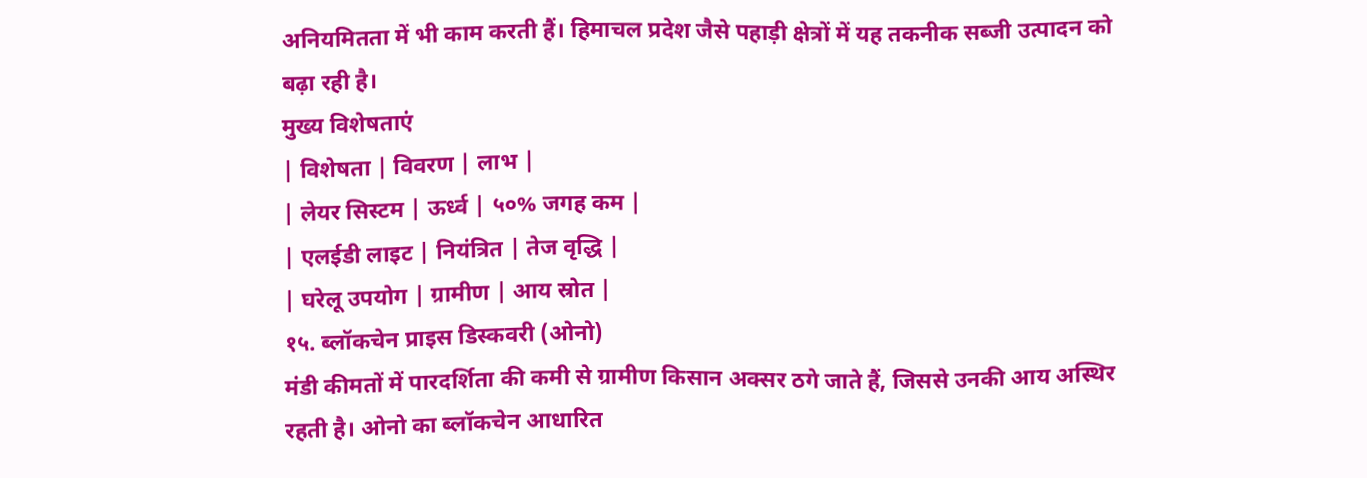अनियमितता में भी काम करती हैं। हिमाचल प्रदेश जैसे पहाड़ी क्षेत्रों में यह तकनीक सब्जी उत्पादन को बढ़ा रही है।
मुख्य विशेषताएं
| विशेषता | विवरण | लाभ |
| लेयर सिस्टम | ऊर्ध्व | ५०% जगह कम |
| एलईडी लाइट | नियंत्रित | तेज वृद्धि |
| घरेलू उपयोग | ग्रामीण | आय स्रोत |
१५. ब्लॉकचेन प्राइस डिस्कवरी (ओनो)
मंडी कीमतों में पारदर्शिता की कमी से ग्रामीण किसान अक्सर ठगे जाते हैं, जिससे उनकी आय अस्थिर रहती है। ओनो का ब्लॉकचेन आधारित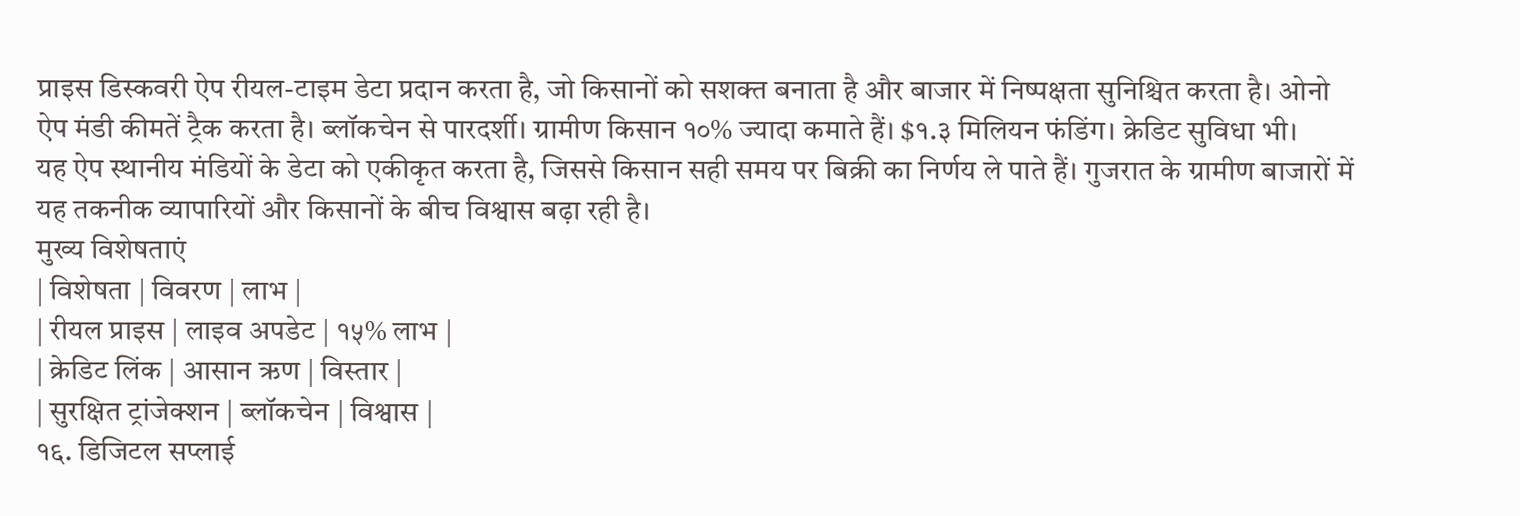प्राइस डिस्कवरी ऐप रीयल-टाइम डेटा प्रदान करता है, जो किसानों को सशक्त बनाता है और बाजार में निष्पक्षता सुनिश्चित करता है। ओनो ऐप मंडी कीमतें ट्रैक करता है। ब्लॉकचेन से पारदर्शी। ग्रामीण किसान १०% ज्यादा कमाते हैं। $१.३ मिलियन फंडिंग। क्रेडिट सुविधा भी।
यह ऐप स्थानीय मंडियों के डेटा को एकीकृत करता है, जिससे किसान सही समय पर बिक्री का निर्णय ले पाते हैं। गुजरात के ग्रामीण बाजारों में यह तकनीक व्यापारियों और किसानों के बीच विश्वास बढ़ा रही है।
मुख्य विशेषताएं
| विशेषता | विवरण | लाभ |
| रीयल प्राइस | लाइव अपडेट | १५% लाभ |
| क्रेडिट लिंक | आसान ऋण | विस्तार |
| सुरक्षित ट्रांजेक्शन | ब्लॉकचेन | विश्वास |
१६. डिजिटल सप्लाई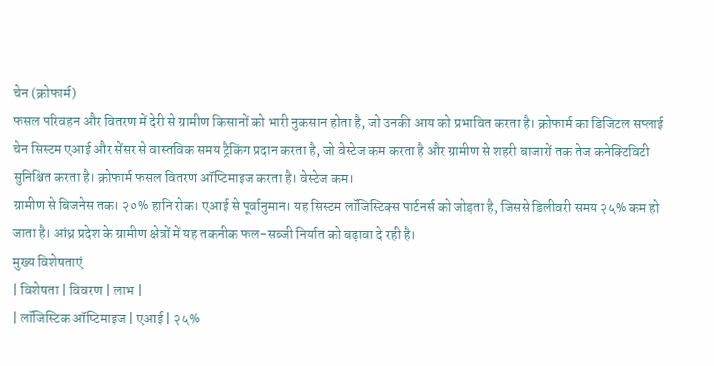चेन (क्रोफार्म)
फसल परिवहन और वितरण में देरी से ग्रामीण किसानों को भारी नुकसान होता है, जो उनकी आय को प्रभावित करता है। क्रोफार्म का डिजिटल सप्लाई चेन सिस्टम एआई और सेंसर से वास्तविक समय ट्रैकिंग प्रदान करता है, जो वेस्टेज कम करता है और ग्रामीण से शहरी बाजारों तक तेज कनेक्टिविटी सुनिश्चित करता है। क्रोफार्म फसल वितरण ऑप्टिमाइज करता है। वेस्टेज कम।
ग्रामीण से बिजनेस तक। २०% हानि रोक। एआई से पूर्वानुमान। यह सिस्टम लॉजिस्टिक्स पार्टनर्स को जोड़ता है, जिससे डिलीवरी समय २५% कम हो जाता है। आंध्र प्रदेश के ग्रामीण क्षेत्रों में यह तकनीक फल-सब्जी निर्यात को बढ़ावा दे रही है।
मुख्य विशेषताएं
| विशेषता | विवरण | लाभ |
| लॉजिस्टिक ऑप्टिमाइज | एआई | २५%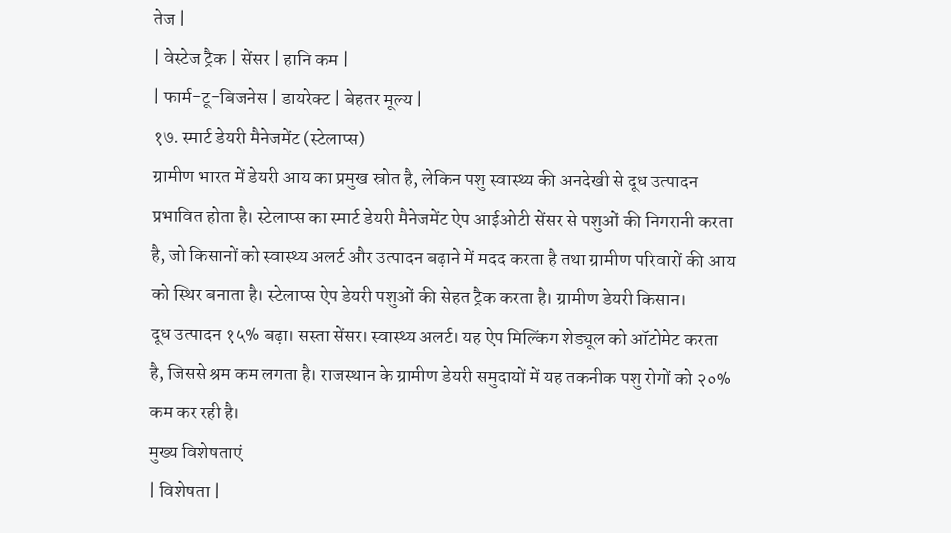तेज |
| वेस्टेज ट्रैक | सेंसर | हानि कम |
| फार्म-टू-बिजनेस | डायरेक्ट | बेहतर मूल्य |
१७. स्मार्ट डेयरी मैनेजमेंट (स्टेलाप्स)
ग्रामीण भारत में डेयरी आय का प्रमुख स्रोत है, लेकिन पशु स्वास्थ्य की अनदेखी से दूध उत्पादन प्रभावित होता है। स्टेलाप्स का स्मार्ट डेयरी मैनेजमेंट ऐप आईओटी सेंसर से पशुओं की निगरानी करता है, जो किसानों को स्वास्थ्य अलर्ट और उत्पादन बढ़ाने में मदद करता है तथा ग्रामीण परिवारों की आय को स्थिर बनाता है। स्टेलाप्स ऐप डेयरी पशुओं की सेहत ट्रैक करता है। ग्रामीण डेयरी किसान।
दूध उत्पादन १५% बढ़ा। सस्ता सेंसर। स्वास्थ्य अलर्ट। यह ऐप मिल्किंग शेड्यूल को ऑटोमेट करता है, जिससे श्रम कम लगता है। राजस्थान के ग्रामीण डेयरी समुदायों में यह तकनीक पशु रोगों को २०% कम कर रही है।
मुख्य विशेषताएं
| विशेषता |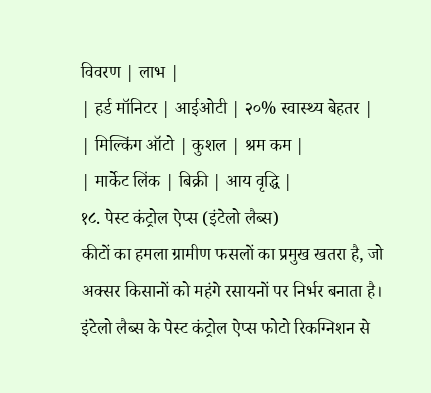विवरण | लाभ |
| हर्ड मॉनिटर | आईओटी | २०% स्वास्थ्य बेहतर |
| मिल्किंग ऑटो | कुशल | श्रम कम |
| मार्केट लिंक | बिक्री | आय वृद्धि |
१८. पेस्ट कंट्रोल ऐप्स (इंटेलो लैब्स)
कीटों का हमला ग्रामीण फसलों का प्रमुख खतरा है, जो अक्सर किसानों को महंगे रसायनों पर निर्भर बनाता है। इंटेलो लैब्स के पेस्ट कंट्रोल ऐप्स फोटो रिकग्निशन से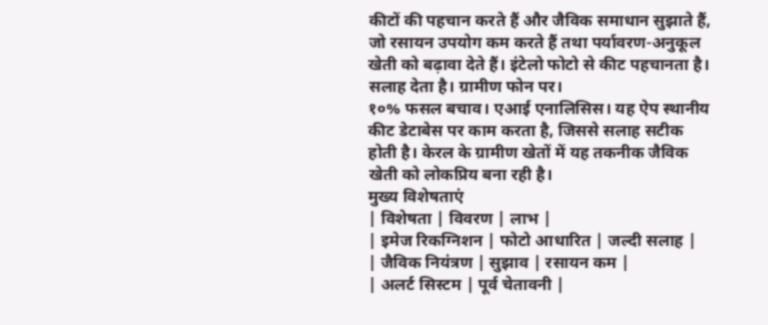कीटों की पहचान करते हैं और जैविक समाधान सुझाते हैं, जो रसायन उपयोग कम करते हैं तथा पर्यावरण-अनुकूल खेती को बढ़ावा देते हैं। इंटेलो फोटो से कीट पहचानता है। सलाह देता है। ग्रामीण फोन पर।
१०% फसल बचाव। एआई एनालिसिस। यह ऐप स्थानीय कीट डेटाबेस पर काम करता है, जिससे सलाह सटीक होती है। केरल के ग्रामीण खेतों में यह तकनीक जैविक खेती को लोकप्रिय बना रही है।
मुख्य विशेषताएं
| विशेषता | विवरण | लाभ |
| इमेज रिकग्निशन | फोटो आधारित | जल्दी सलाह |
| जैविक नियंत्रण | सुझाव | रसायन कम |
| अलर्ट सिस्टम | पूर्व चेतावनी |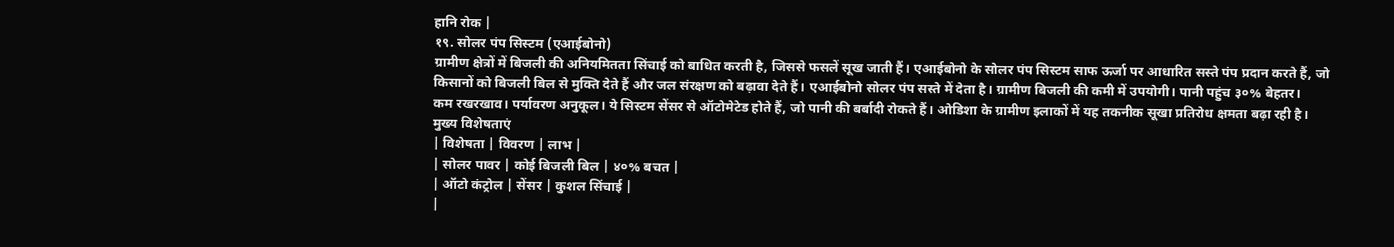हानि रोक |
१९. सोलर पंप सिस्टम (एआईबोनो)
ग्रामीण क्षेत्रों में बिजली की अनियमितता सिंचाई को बाधित करती है, जिससे फसलें सूख जाती हैं। एआईबोनो के सोलर पंप सिस्टम साफ ऊर्जा पर आधारित सस्ते पंप प्रदान करते हैं, जो किसानों को बिजली बिल से मुक्ति देते हैं और जल संरक्षण को बढ़ावा देते हैं। एआईबोनो सोलर पंप सस्ते में देता है। ग्रामीण बिजली की कमी में उपयोगी। पानी पहुंच ३०% बेहतर।
कम रखरखाव। पर्यावरण अनुकूल। ये सिस्टम सेंसर से ऑटोमेटेड होते हैं, जो पानी की बर्बादी रोकते हैं। ओडिशा के ग्रामीण इलाकों में यह तकनीक सूखा प्रतिरोध क्षमता बढ़ा रही है।
मुख्य विशेषताएं
| विशेषता | विवरण | लाभ |
| सोलर पावर | कोई बिजली बिल | ४०% बचत |
| ऑटो कंट्रोल | सेंसर | कुशल सिंचाई |
|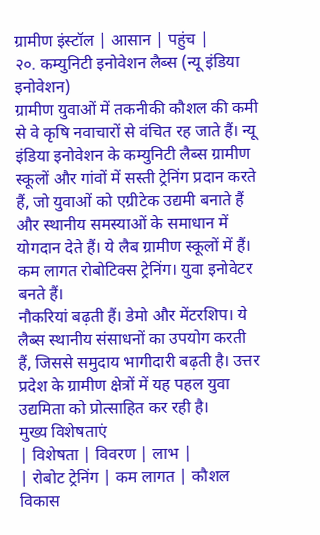ग्रामीण इंस्टॉल | आसान | पहुंच |
२०. कम्युनिटी इनोवेशन लैब्स (न्यू इंडिया इनोवेशन)
ग्रामीण युवाओं में तकनीकी कौशल की कमी से वे कृषि नवाचारों से वंचित रह जाते हैं। न्यू इंडिया इनोवेशन के कम्युनिटी लैब्स ग्रामीण स्कूलों और गांवों में सस्ती ट्रेनिंग प्रदान करते हैं, जो युवाओं को एग्रीटेक उद्यमी बनाते हैं और स्थानीय समस्याओं के समाधान में योगदान देते हैं। ये लैब ग्रामीण स्कूलों में हैं। कम लागत रोबोटिक्स ट्रेनिंग। युवा इनोवेटर बनते हैं।
नौकरियां बढ़ती हैं। डेमो और मेंटरशिप। ये लैब्स स्थानीय संसाधनों का उपयोग करती हैं, जिससे समुदाय भागीदारी बढ़ती है। उत्तर प्रदेश के ग्रामीण क्षेत्रों में यह पहल युवा उद्यमिता को प्रोत्साहित कर रही है।
मुख्य विशेषताएं
| विशेषता | विवरण | लाभ |
| रोबोट ट्रेनिंग | कम लागत | कौशल विकास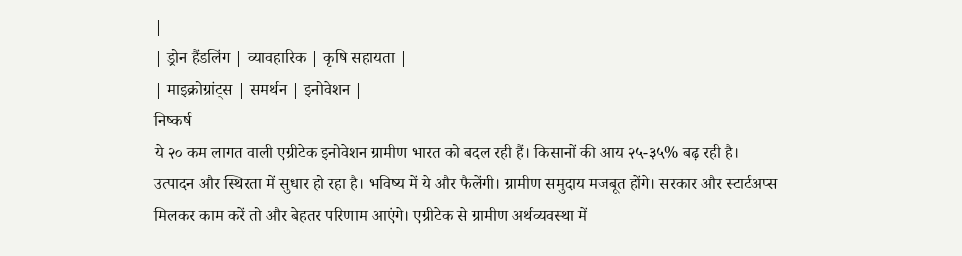|
| ड्रोन हैंडलिंग | व्यावहारिक | कृषि सहायता |
| माइक्रोग्रांट्स | समर्थन | इनोवेशन |
निष्कर्ष
ये २० कम लागत वाली एग्रीटेक इनोवेशन ग्रामीण भारत को बदल रही हैं। किसानों की आय २५-३५% बढ़ रही है। उत्पादन और स्थिरता में सुधार हो रहा है। भविष्य में ये और फैलेंगी। ग्रामीण समुदाय मजबूत होंगे। सरकार और स्टार्टअप्स मिलकर काम करें तो और बेहतर परिणाम आएंगे। एग्रीटेक से ग्रामीण अर्थव्यवस्था में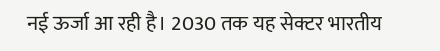नई ऊर्जा आ रही है। 2030 तक यह सेक्टर भारतीय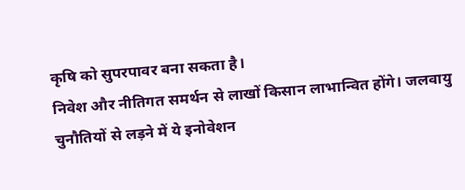कृषि को सुपरपावर बना सकता है।
निवेश और नीतिगत समर्थन से लाखों किसान लाभान्वित होंगे। जलवायु चुनौतियों से लड़ने में ये इनोवेशन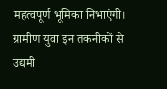महत्वपूर्ण भूमिका निभाएंगी। ग्रामीण युवा इन तकनीकों से उद्यमी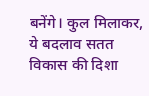बनेंगे। कुल मिलाकर, ये बदलाव सतत विकास की दिशा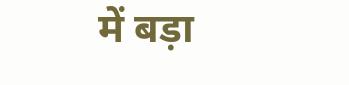में बड़ा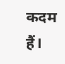कदम हैं।